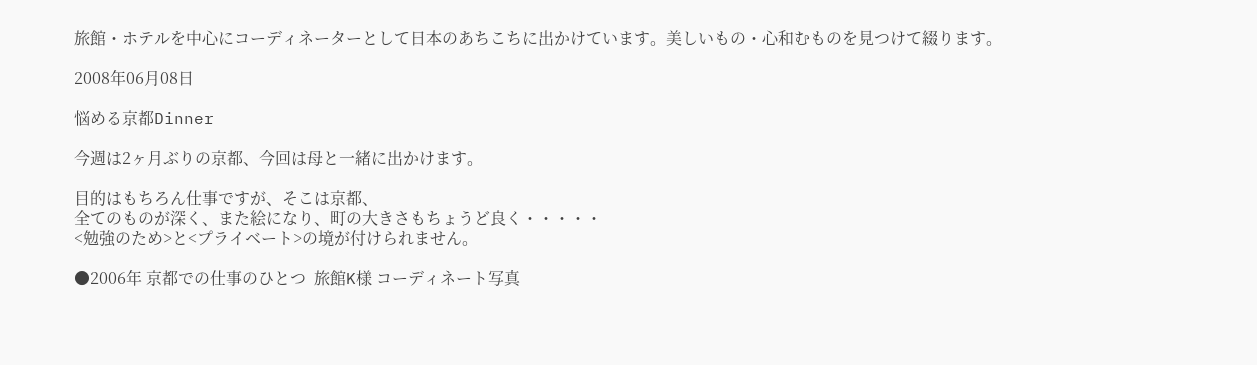旅館・ホテルを中心にコーディネーターとして日本のあちこちに出かけています。美しいもの・心和むものを見つけて綴ります。

2008年06月08日

悩める京都Dinner

今週は2ヶ月ぶりの京都、今回は母と一緒に出かけます。

目的はもちろん仕事ですが、そこは京都、
全てのものが深く、また絵になり、町の大きさもちょうど良く・・・・・
<勉強のため>と<プライベート>の境が付けられません。

●2006年 京都での仕事のひとつ  旅館K様 コーディネート写真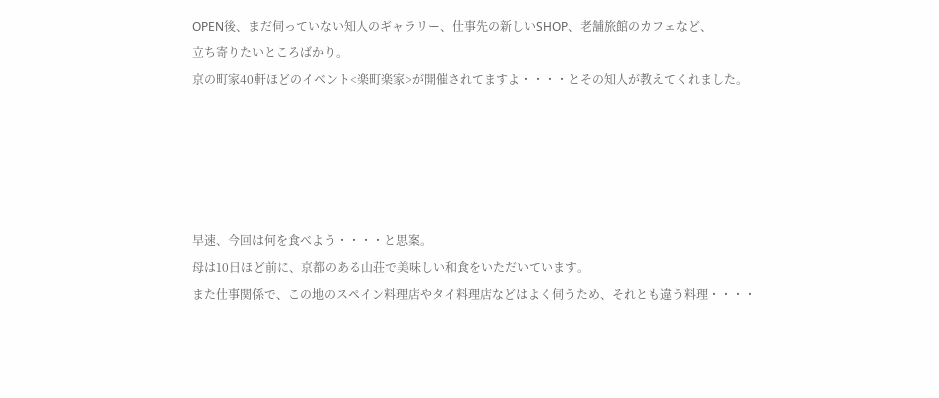OPEN後、まだ伺っていない知人のギャラリー、仕事先の新しいSHOP、老舗旅館のカフェなど、
立ち寄りたいところばかり。
京の町家40軒ほどのイベント<楽町楽家>が開催されてますよ・・・・とその知人が教えてくれました。





早速、今回は何を食べよう・・・・と思案。
母は10日ほど前に、京都のある山荘で美味しい和食をいただいています。
また仕事関係で、この地のスペイン料理店やタイ料理店などはよく伺うため、それとも違う料理・・・・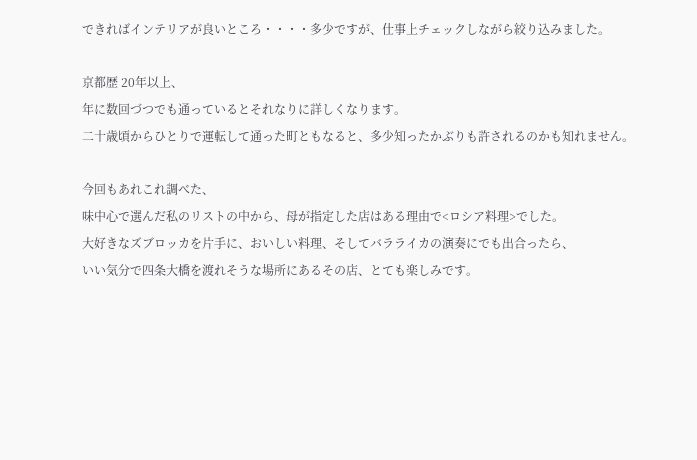できればインテリアが良いところ・・・・多少ですが、仕事上チェックしながら絞り込みました。

京都歴 20年以上、
年に数回づつでも通っているとそれなりに詳しくなります。
二十歳頃からひとりで運転して通った町ともなると、多少知ったかぶりも許されるのかも知れません。

今回もあれこれ調べた、
味中心で選んだ私のリストの中から、母が指定した店はある理由で<ロシア料理>でした。
大好きなズブロッカを片手に、おいしい料理、そしてバラライカの演奏にでも出合ったら、
いい気分で四条大橋を渡れそうな場所にあるその店、とても楽しみです。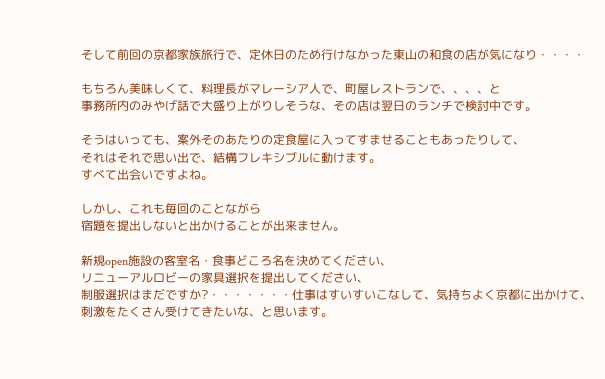そして前回の京都家族旅行で、定休日のため行けなかった東山の和食の店が気になり・・・・

もちろん美味しくて、料理長がマレーシア人で、町屋レストランで、、、、と
事務所内のみやげ話で大盛り上がりしそうな、その店は翌日のランチで検討中です。

そうはいっても、案外そのあたりの定食屋に入ってすませることもあったりして、
それはそれで思い出で、結構フレキシブルに動けます。
すべて出会いですよね。

しかし、これも毎回のことながら
宿題を提出しないと出かけることが出来ません。

新規open施設の客室名・食事どころ名を決めてください、
リニューアルロビーの家具選択を提出してください、
制服選択はまだですか?・・・・・・・仕事はすいすいこなして、気持ちよく京都に出かけて、
刺激をたくさん受けてきたいな、と思います。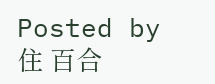Posted by 住 百合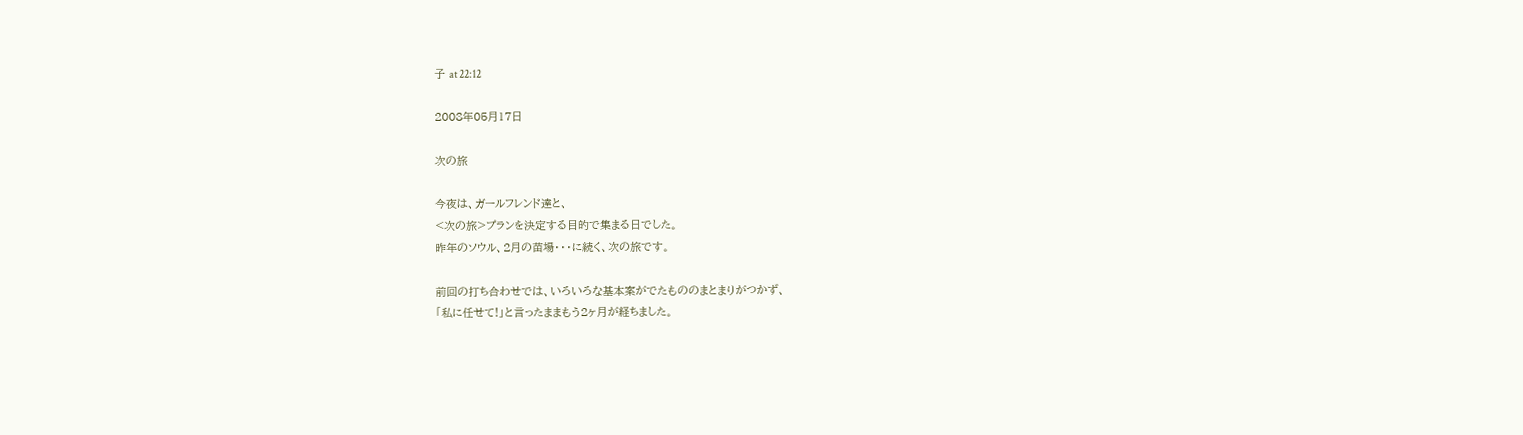子 at 22:12

2008年05月17日

次の旅

今夜は、ガールフレンド達と、
<次の旅>プランを決定する目的で集まる日でした。
昨年のソウル、2月の苗場・・・に続く、次の旅です。

前回の打ち合わせでは、いろいろな基本案がでたもののまとまりがつかず、
「私に任せて!」と言ったままもう2ヶ月が経ちました。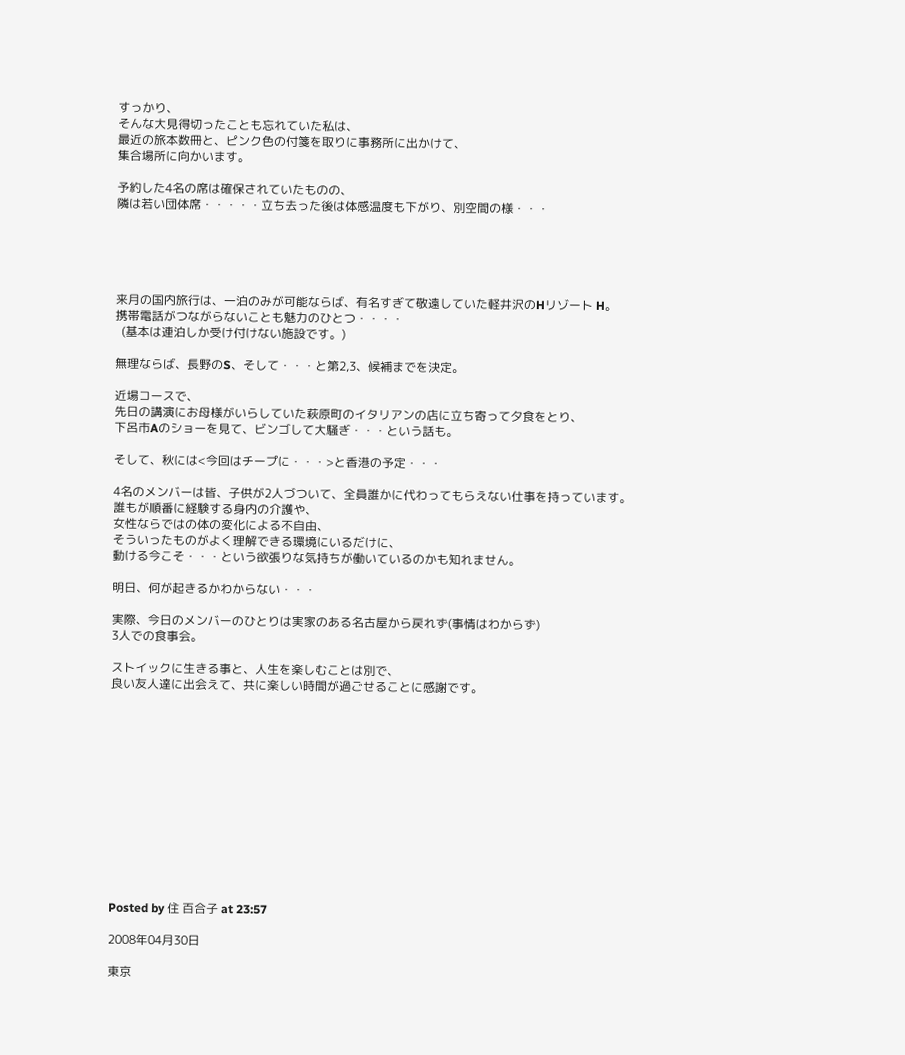すっかり、
そんな大見得切ったことも忘れていた私は、
最近の旅本数冊と、ピンク色の付箋を取りに事務所に出かけて、
集合場所に向かいます。

予約した4名の席は確保されていたものの、
隣は若い団体席・・・・・立ち去った後は体感温度も下がり、別空間の様・・・





来月の国内旅行は、一泊のみが可能ならば、有名すぎて敬遠していた軽井沢のHリゾート H。
携帯電話がつながらないことも魅力のひとつ・・・・
  (基本は連泊しか受け付けない施設です。)

無理ならば、長野のS、そして・・・と第2,3、候補までを決定。

近場コースで、
先日の講演にお母様がいらしていた萩原町のイタリアンの店に立ち寄って夕食をとり、
下呂市Aのショーを見て、ビンゴして大騒ぎ・・・という話も。

そして、秋には<今回はチープに・・・>と香港の予定・・・

4名のメンバーは皆、子供が2人づついて、全員誰かに代わってもらえない仕事を持っています。
誰もが順番に経験する身内の介護や、
女性ならではの体の変化による不自由、
そういったものがよく理解できる環境にいるだけに、
動ける今こそ・・・という欲張りな気持ちが働いているのかも知れません。

明日、何が起きるかわからない・・・

実際、今日のメンバーのひとりは実家のある名古屋から戻れず(事情はわからず)
3人での食事会。

ストイックに生きる事と、人生を楽しむことは別で、
良い友人達に出会えて、共に楽しい時間が過ごせることに感謝です。













Posted by 住 百合子 at 23:57

2008年04月30日

東京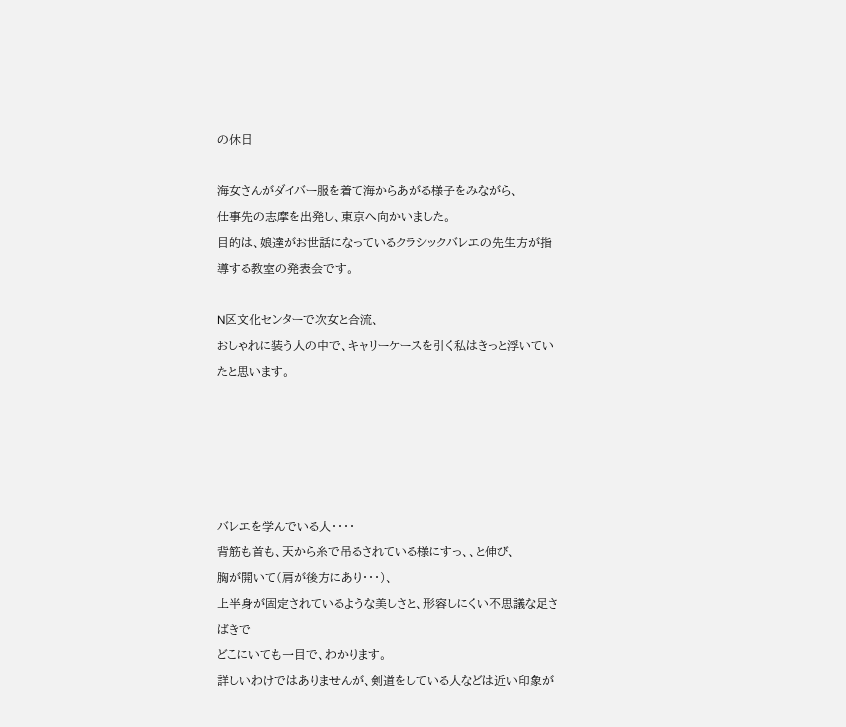の休日

海女さんがダイバー服を着て海からあがる様子をみながら、
仕事先の志摩を出発し、東京へ向かいました。
目的は、娘達がお世話になっているクラシックバレエの先生方が指導する教室の発表会です。

N区文化センターで次女と合流、
おしゃれに装う人の中で、キャリーケースを引く私はきっと浮いていたと思います。





バレエを学んでいる人・・・・
背筋も首も、天から糸で吊るされている様にすっ、、と伸び、
胸が開いて(肩が後方にあり・・・)、
上半身が固定されているような美しさと、形容しにくい不思議な足さばきで
どこにいても一目で、わかります。
詳しいわけではありませんが、剣道をしている人などは近い印象が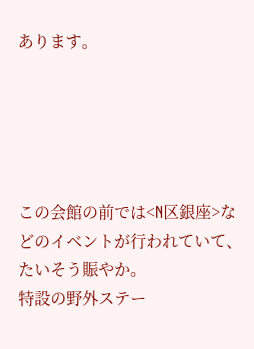あります。





この会館の前では<N区銀座>などのイベントが行われていて、たいそう賑やか。
特設の野外ステー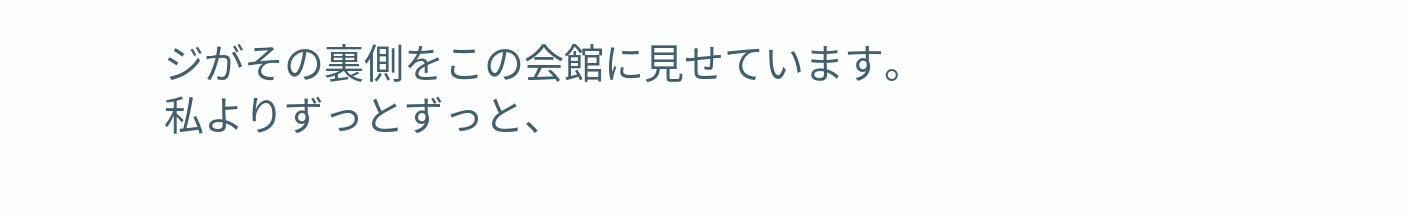ジがその裏側をこの会館に見せています。
私よりずっとずっと、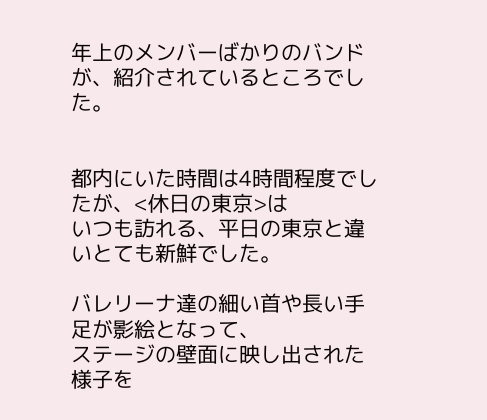年上のメンバーばかりのバンドが、紹介されているところでした。


都内にいた時間は4時間程度でしたが、<休日の東京>は
いつも訪れる、平日の東京と違いとても新鮮でした。

バレリーナ達の細い首や長い手足が影絵となって、
ステージの壁面に映し出された様子を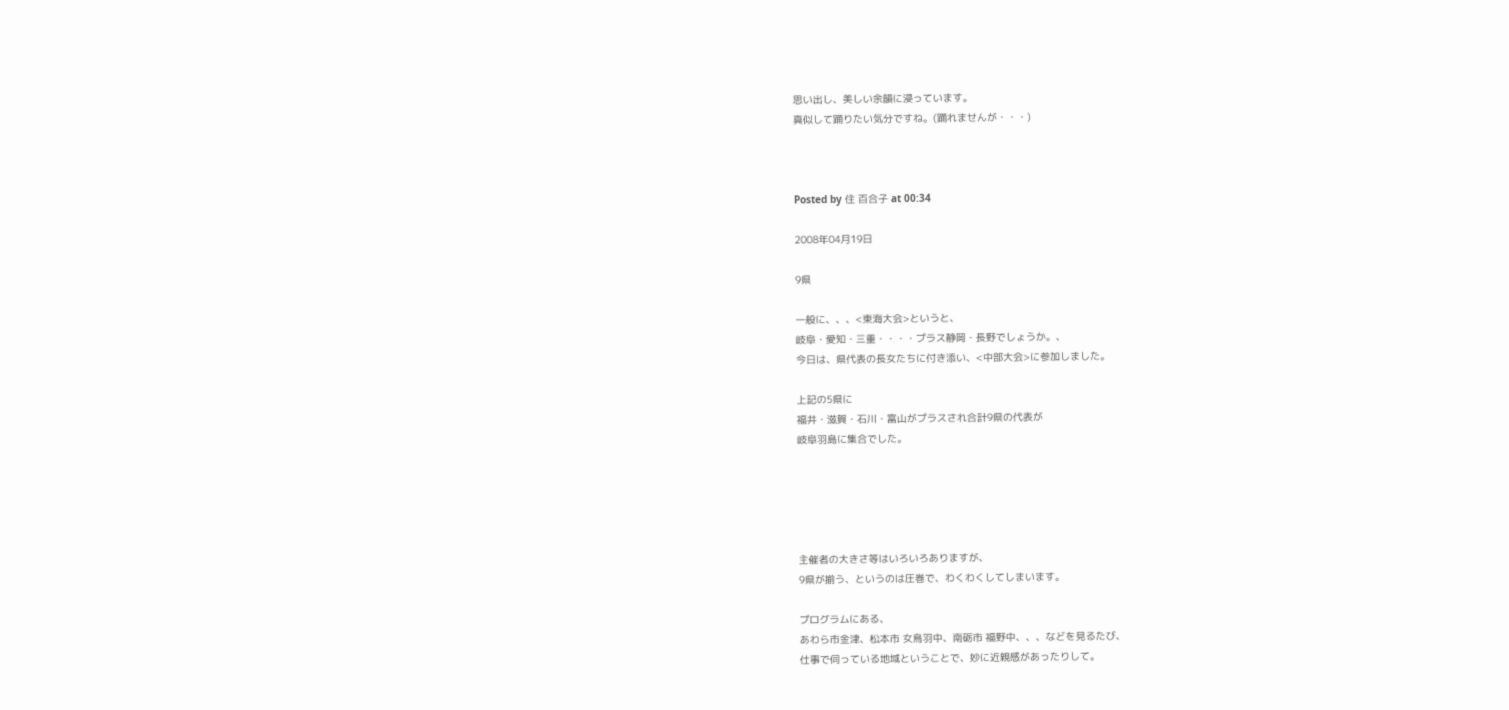思い出し、美しい余韻に浸っています。
真似して踊りたい気分ですね。(踊れませんが・・・)



Posted by 住 百合子 at 00:34

2008年04月19日

9県

一般に、、、<東海大会>というと、
岐阜・愛知・三重・・・・プラス静岡・長野でしょうか。、
今日は、県代表の長女たちに付き添い、<中部大会>に参加しました。

上記の5県に
福井・滋賀・石川・富山がプラスされ合計9県の代表が
岐阜羽島に集合でした。





主催者の大きさ等はいろいろありますが、
9県が揃う、というのは圧巻で、わくわくしてしまいます。

プログラムにある、
あわら市金津、松本市 女鳥羽中、南砺市 福野中、、、などを見るたび、
仕事で伺っている地域ということで、妙に近親感があったりして。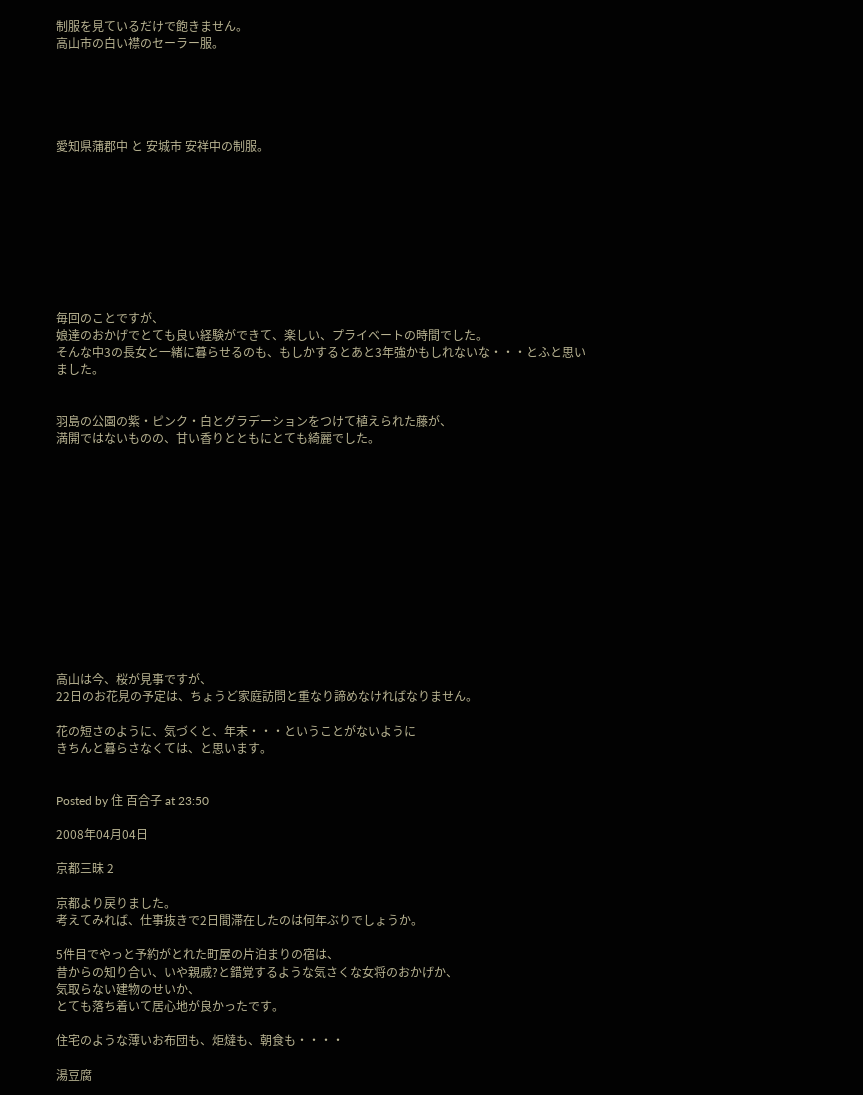制服を見ているだけで飽きません。
高山市の白い襟のセーラー服。





愛知県蒲郡中 と 安城市 安祥中の制服。









毎回のことですが、
娘達のおかげでとても良い経験ができて、楽しい、プライベートの時間でした。
そんな中3の長女と一緒に暮らせるのも、もしかするとあと3年強かもしれないな・・・とふと思いました。


羽島の公園の紫・ピンク・白とグラデーションをつけて植えられた藤が、
満開ではないものの、甘い香りとともにとても綺麗でした。













高山は今、桜が見事ですが、
22日のお花見の予定は、ちょうど家庭訪問と重なり諦めなければなりません。

花の短さのように、気づくと、年末・・・ということがないように
きちんと暮らさなくては、と思います。


Posted by 住 百合子 at 23:50

2008年04月04日

京都三昧 2

京都より戻りました。
考えてみれば、仕事抜きで2日間滞在したのは何年ぶりでしょうか。

5件目でやっと予約がとれた町屋の片泊まりの宿は、
昔からの知り合い、いや親戚?と錯覚するような気さくな女将のおかげか、
気取らない建物のせいか、
とても落ち着いて居心地が良かったです。

住宅のような薄いお布団も、炬燵も、朝食も・・・・

湯豆腐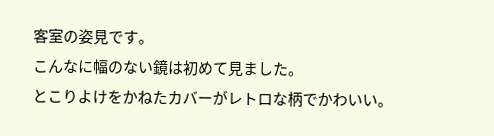客室の姿見です。
こんなに幅のない鏡は初めて見ました。
とこりよけをかねたカバーがレトロな柄でかわいい。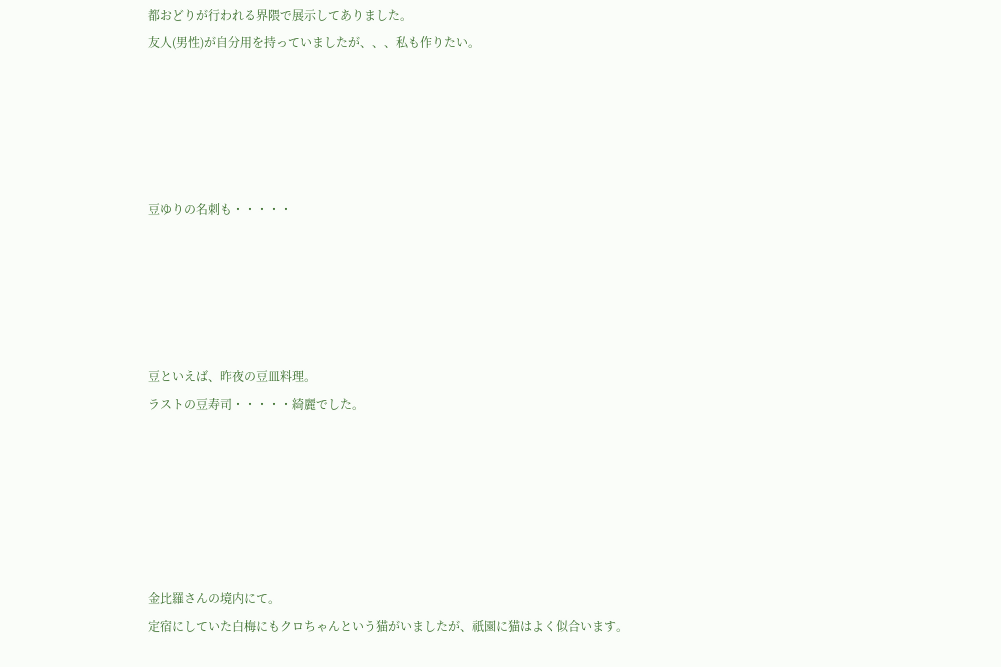都おどりが行われる界隈で展示してありました。
友人(男性)が自分用を持っていましたが、、、私も作りたい。





豆ゆりの名刺も・・・・・





豆といえば、昨夜の豆皿料理。
ラストの豆寿司・・・・・綺麗でした。






金比羅さんの境内にて。
定宿にしていた白梅にもクロちゃんという猫がいましたが、祇園に猫はよく似合います。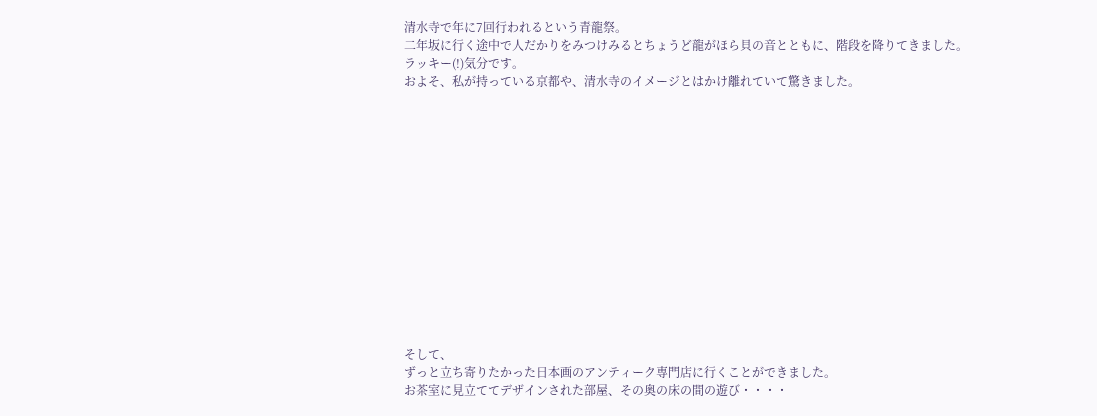清水寺で年に7回行われるという青龍祭。
二年坂に行く途中で人だかりをみつけみるとちょうど龍がほら貝の音とともに、階段を降りてきました。
ラッキー(!)気分です。
およそ、私が持っている京都や、清水寺のイメージとはかけ離れていて驚きました。














そして、
ずっと立ち寄りたかった日本画のアンティーク専門店に行くことができました。
お茶室に見立ててデザインされた部屋、その奥の床の間の遊び・・・・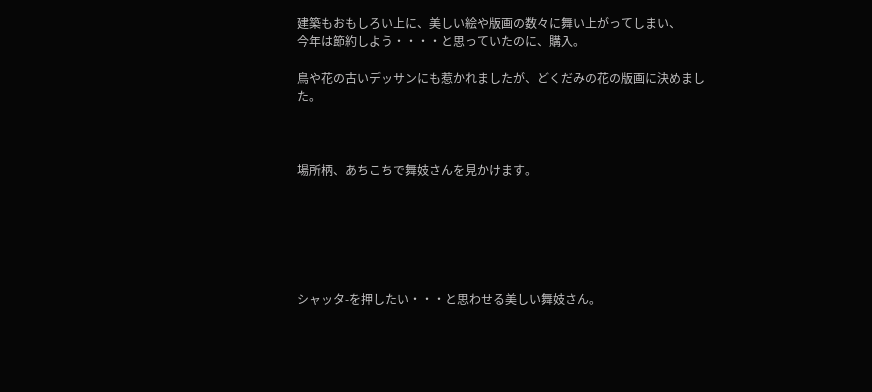建築もおもしろい上に、美しい絵や版画の数々に舞い上がってしまい、
今年は節約しよう・・・・と思っていたのに、購入。

鳥や花の古いデッサンにも惹かれましたが、どくだみの花の版画に決めました。



場所柄、あちこちで舞妓さんを見かけます。






シャッタ-を押したい・・・と思わせる美しい舞妓さん。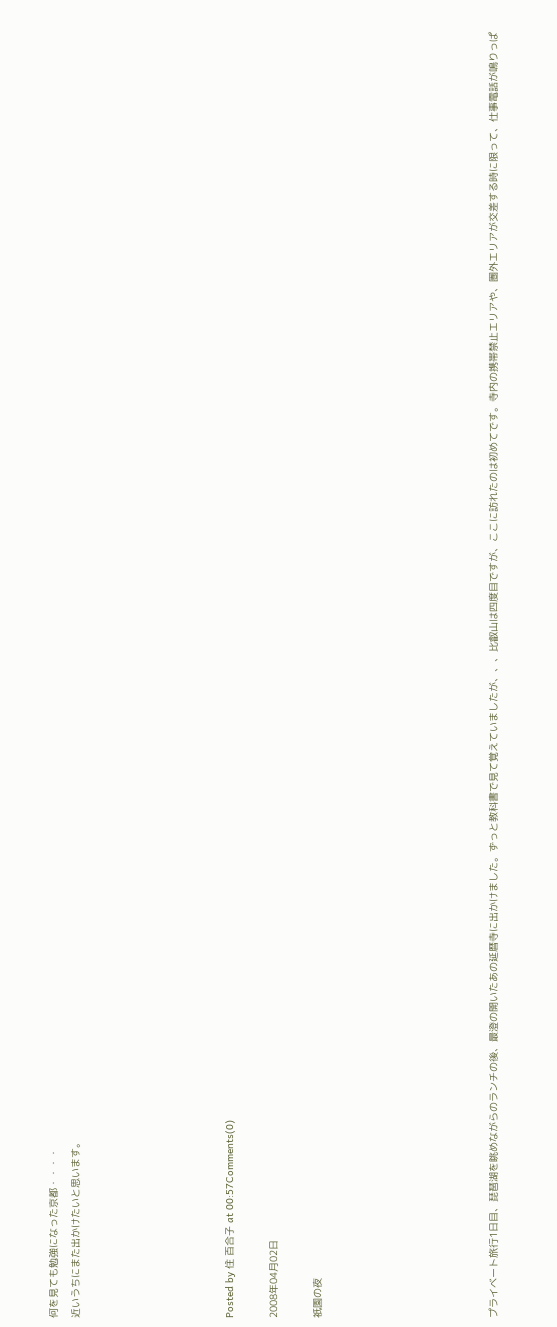何を見ても勉強になった京都・・・・
近いうちにまた出かけたいと思います。






Posted by 住 百合子 at 00:57Comments(0)

2008年04月02日

祇園の夜







プライベート旅行1日目、琵琶湖を眺めながらのランチの後、最澄の開いたあの延暦寺に出かけました。ずっと教科書で見て覚えていましたが、、、比叡山は四度目ですが、ここに訪れたのは初めてです。寺内の携帯禁止エリアや、圏外エリアが交差する時に限って、仕事電話が鳴りっぱ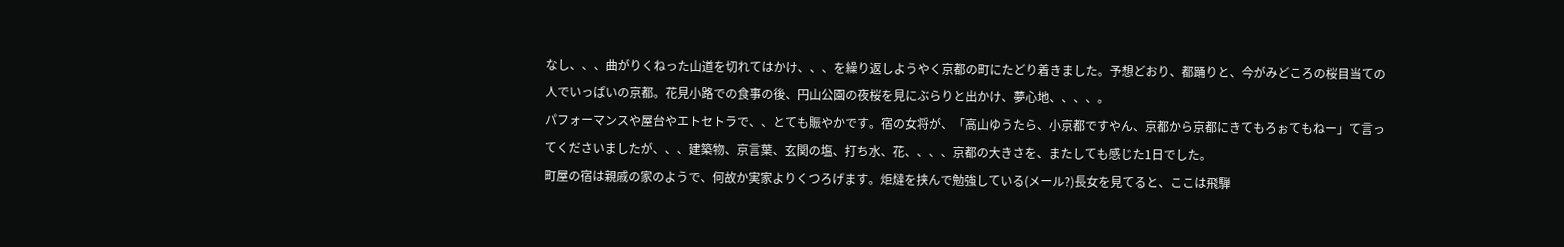なし、、、曲がりくねった山道を切れてはかけ、、、を繰り返しようやく京都の町にたどり着きました。予想どおり、都踊りと、今がみどころの桜目当ての人でいっぱいの京都。花見小路での食事の後、円山公園の夜桜を見にぶらりと出かけ、夢心地、、、、。
パフォーマンスや屋台やエトセトラで、、とても賑やかです。宿の女将が、「高山ゆうたら、小京都ですやん、京都から京都にきてもろぉてもねー」て言ってくださいましたが、、、建築物、京言葉、玄関の塩、打ち水、花、、、、京都の大きさを、またしても感じた1日でした。
町屋の宿は親戚の家のようで、何故か実家よりくつろげます。炬燵を挟んで勉強している(メール?)長女を見てると、ここは飛騨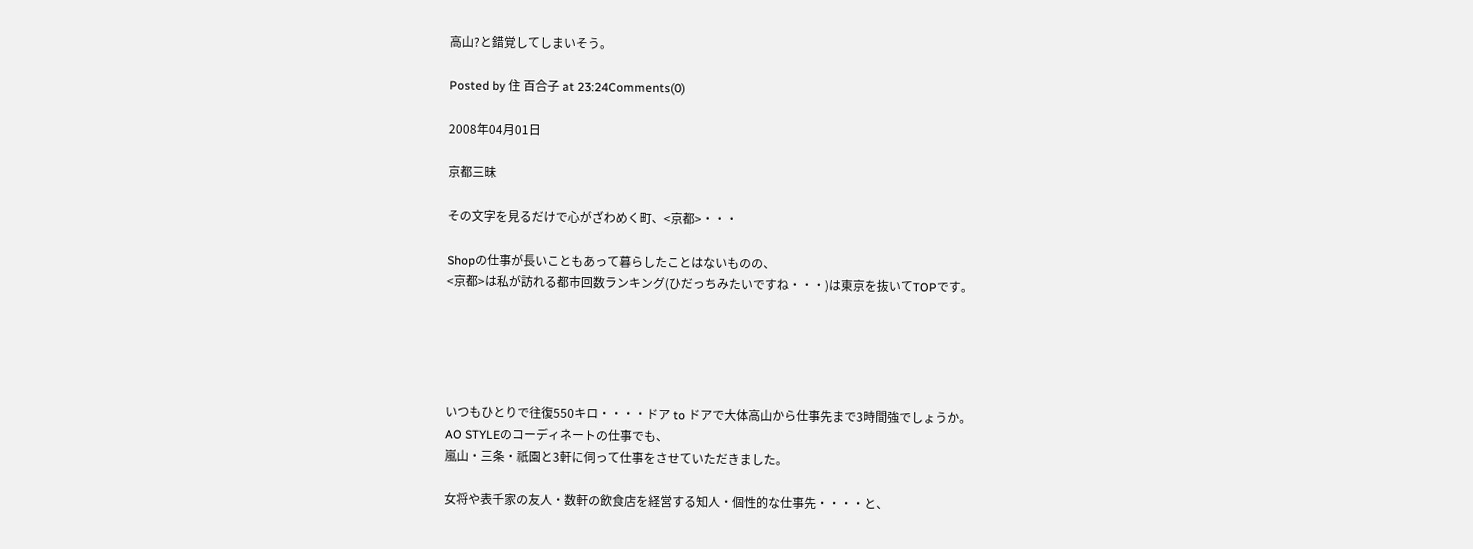高山?と錯覚してしまいそう。

Posted by 住 百合子 at 23:24Comments(0)

2008年04月01日

京都三昧

その文字を見るだけで心がざわめく町、<京都>・・・

Shopの仕事が長いこともあって暮らしたことはないものの、
<京都>は私が訪れる都市回数ランキング(ひだっちみたいですね・・・)は東京を抜いてTOPです。





いつもひとりで往復550キロ・・・・ドア to ドアで大体高山から仕事先まで3時間強でしょうか。
AO STYLEのコーディネートの仕事でも、
嵐山・三条・祇園と3軒に伺って仕事をさせていただきました。

女将や表千家の友人・数軒の飲食店を経営する知人・個性的な仕事先・・・・と、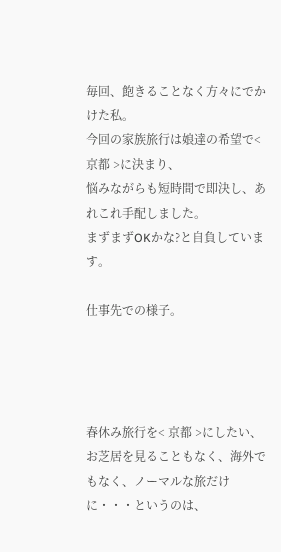毎回、飽きることなく方々にでかけた私。
今回の家族旅行は娘達の希望で<京都 >に決まり、
悩みながらも短時間で即決し、あれこれ手配しました。
まずまずOKかな?と自負しています。

仕事先での様子。




春休み旅行を< 京都 >にしたい、
お芝居を見ることもなく、海外でもなく、ノーマルな旅だけに・・・というのは、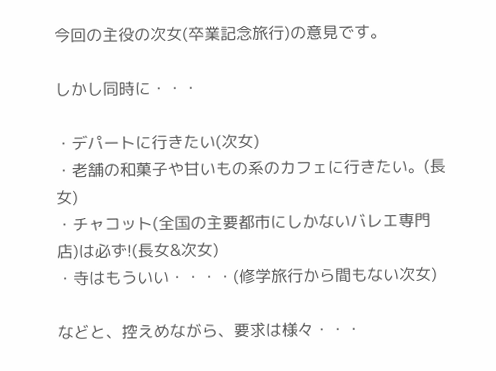今回の主役の次女(卒業記念旅行)の意見です。

しかし同時に・・・

・デパートに行きたい(次女)
・老舗の和菓子や甘いもの系のカフェに行きたい。(長女)
・チャコット(全国の主要都市にしかないバレエ専門店)は必ず!(長女&次女)
・寺はもういい・・・・(修学旅行から間もない次女)

などと、控えめながら、要求は様々・・・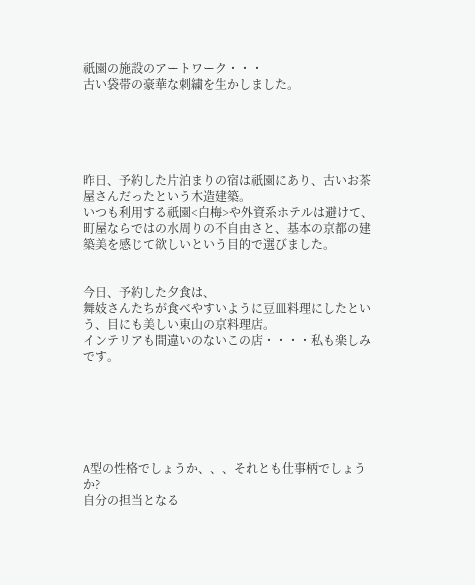祇園の施設のアートワーク・・・
古い袋帯の豪華な刺繍を生かしました。





昨日、予約した片泊まりの宿は祇園にあり、古いお茶屋さんだったという木造建築。
いつも利用する祇園<白梅>や外資系ホテルは避けて、
町屋ならではの水周りの不自由さと、基本の京都の建築美を感じて欲しいという目的で選びました。


今日、予約した夕食は、
舞妓さんたちが食べやすいように豆皿料理にしたという、目にも美しい東山の京料理店。
インテリアも間違いのないこの店・・・・私も楽しみです。






A型の性格でしょうか、、、それとも仕事柄でしょうか?
自分の担当となる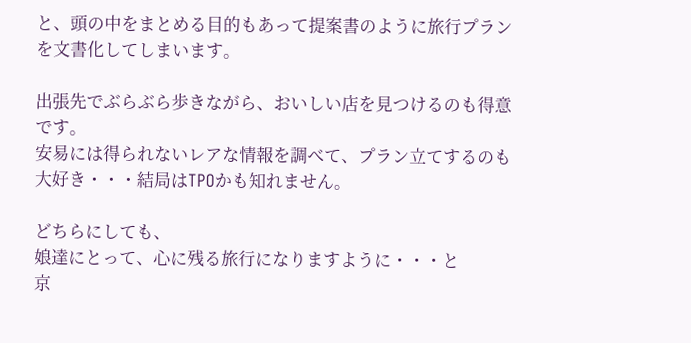と、頭の中をまとめる目的もあって提案書のように旅行プランを文書化してしまいます。

出張先でぶらぶら歩きながら、おいしい店を見つけるのも得意です。
安易には得られないレアな情報を調べて、プラン立てするのも大好き・・・結局はTPOかも知れません。

どちらにしても、
娘達にとって、心に残る旅行になりますように・・・と
京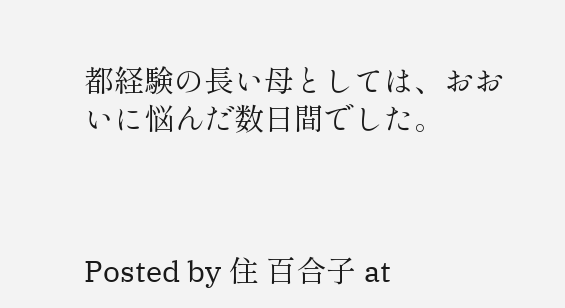都経験の長い母としては、おおいに悩んだ数日間でした。



Posted by 住 百合子 at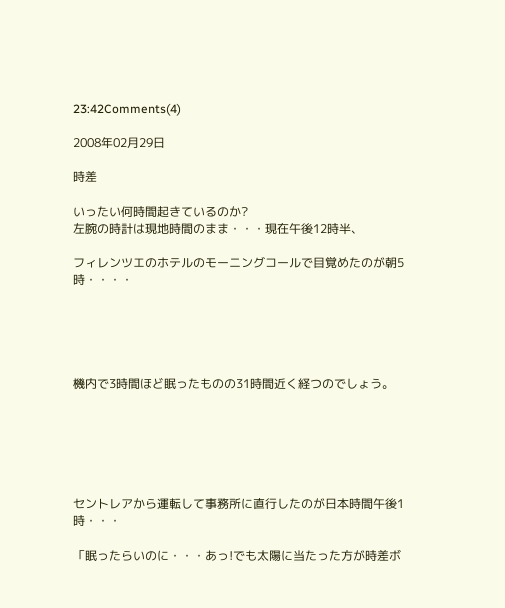23:42Comments(4)

2008年02月29日

時差

いったい何時間起きているのか?
左腕の時計は現地時間のまま・・・現在午後12時半、

フィレンツエのホテルのモーニングコールで目覚めたのが朝5時・・・・





機内で3時間ほど眠ったものの31時間近く経つのでしょう。






セントレアから運転して事務所に直行したのが日本時間午後1時・・・

「眠ったらいのに・・・あっ!でも太陽に当たった方が時差ボ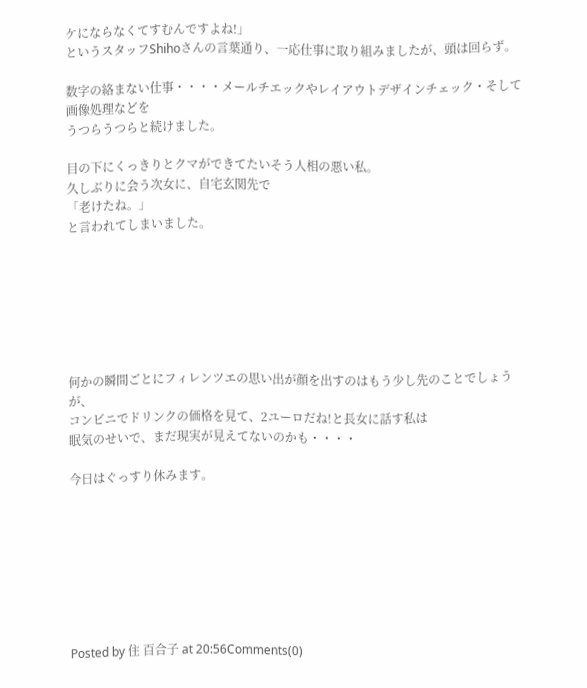ケにならなくてすむんですよね!」
というスタッフShihoさんの言葉通り、一応仕事に取り組みましたが、頭は回らず。

数字の絡まない仕事・・・・メールチエックやレイアウトデザインチェック・そして画像処理などを
うつらうつらと続けました。

目の下にくっきりとクマができてたいそう人相の悪い私。
久しぶりに会う次女に、自宅玄関先で
「老けたね。」
と言われてしまいました。







何かの瞬間ごとにフィレンツエの思い出が顔を出すのはもう少し先のことでしょうが、
コンビニでドリンクの価格を見て、2ユーロだね!と長女に話す私は
眠気のせいで、まだ現実が見えてないのかも・・・・

今日はぐっすり休みます。








Posted by 住 百合子 at 20:56Comments(0)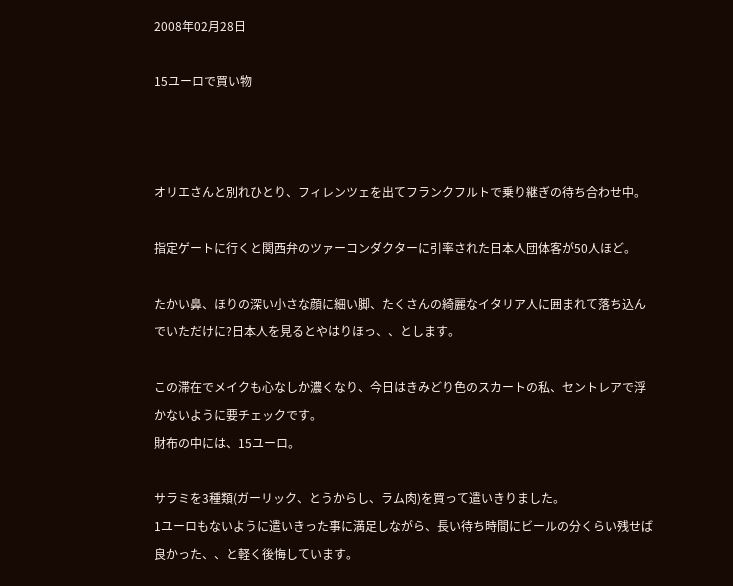2008年02月28日

15ユーロで買い物



オリエさんと別れひとり、フィレンツェを出てフランクフルトで乗り継ぎの待ち合わせ中。

指定ゲートに行くと関西弁のツァーコンダクターに引率された日本人団体客が50人ほど。

たかい鼻、ほりの深い小さな顔に細い脚、たくさんの綺麗なイタリア人に囲まれて落ち込んでいただけに?日本人を見るとやはりほっ、、とします。

この滞在でメイクも心なしか濃くなり、今日はきみどり色のスカートの私、セントレアで浮かないように要チェックです。
財布の中には、15ユーロ。

サラミを3種類(ガーリック、とうからし、ラム肉)を買って遣いきりました。
1ユーロもないように遣いきった事に満足しながら、長い待ち時間にビールの分くらい残せば良かった、、と軽く後悔しています。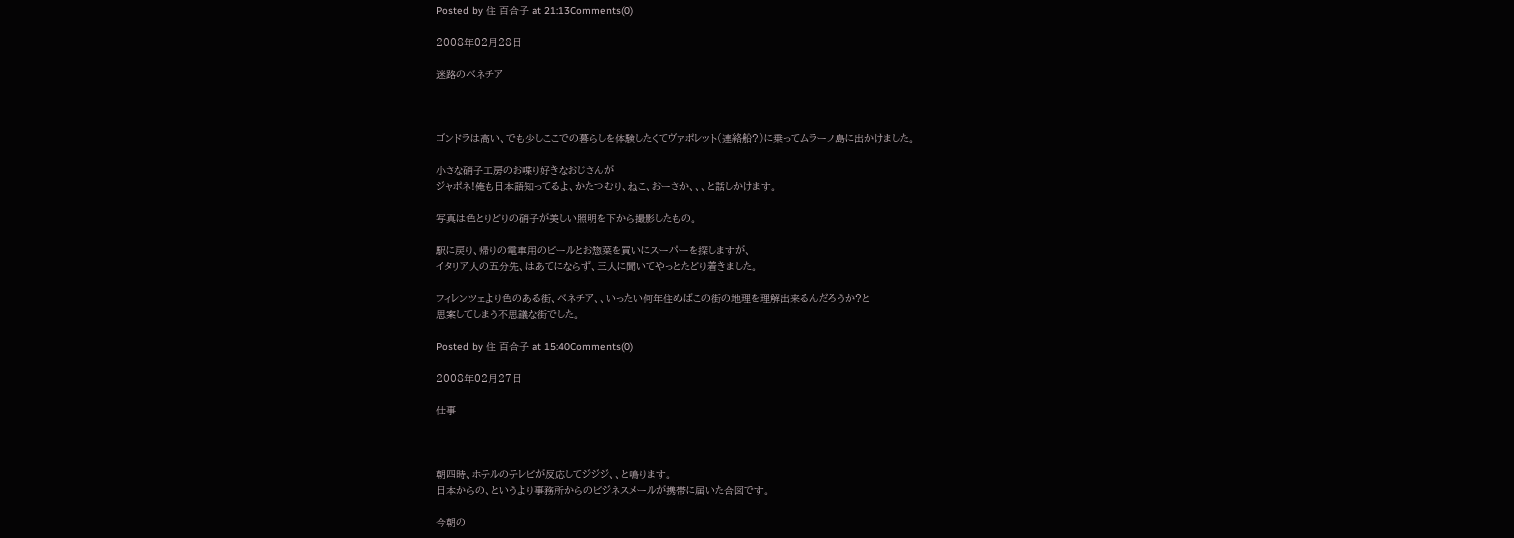Posted by 住 百合子 at 21:13Comments(0)

2008年02月28日

迷路のベネチア



ゴンドラは高い、でも少しここでの暮らしを体験したくてヴァポレット(連絡船?)に乗ってムラーノ島に出かけました。

小さな硝子工房のお喋り好きなおじさんが
ジャポネ!俺も日本語知ってるよ、かたつむり、ねこ、おーさか、、、と話しかけます。

写真は色とりどりの硝子が美しい照明を下から撮影したもの。

駅に戻り、帰りの電車用のビールとお惣菜を買いにスーパーを探しますが、
イタリア人の五分先、はあてにならず、三人に聞いてやっとたどり着きました。

フィレンツェより色のある街、ベネチア、、いったい何年住めばこの街の地理を理解出来るんだろうか?と
思案してしまう不思議な街でした。

Posted by 住 百合子 at 15:40Comments(0)

2008年02月27日

仕事



朝四時、ホテルのテレビが反応してジジジ、、と鳴ります。
日本からの、というより事務所からのビジネスメールが携帯に届いた合図です。

今朝の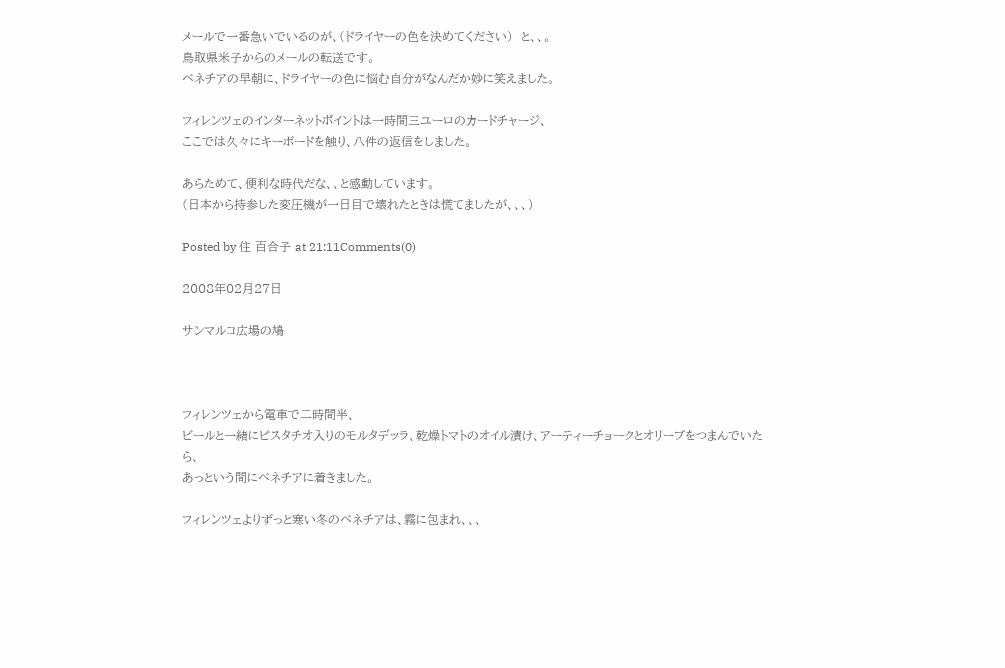メールで一番急いでいるのが、(ドライヤーの色を決めてください)  と、、。
鳥取県米子からのメールの転送です。
ベネチアの早朝に、ドライヤーの色に悩む自分がなんだか妙に笑えました。

フィレンツェのインターネットポイントは一時間三ユーロのカードチャージ、
ここでは久々にキーボードを触り、八件の返信をしました。

あらためて、便利な時代だな、、と感動しています。
(日本から持参した変圧機が一日目で壊れたときは慌てましたが、、、)

Posted by 住 百合子 at 21:11Comments(0)

2008年02月27日

サンマルコ広場の鳩



フィレンツェから電車で二時間半、
ビールと一緒にピスタチオ入りのモルタデッラ、乾燥トマトのオイル漬け、アーティーチョークとオリーブをつまんでいたら、
あっという間にベネチアに着きました。

フィレンツェよりずっと寒い冬のベネチアは、霧に包まれ、、、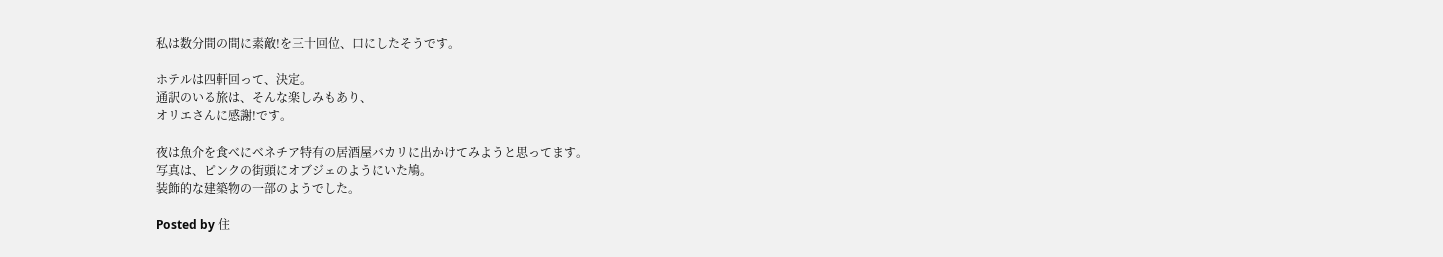私は数分間の間に素敵!を三十回位、口にしたそうです。

ホテルは四軒回って、決定。
通訳のいる旅は、そんな楽しみもあり、
オリエさんに感謝!です。

夜は魚介を食べにベネチア特有の居酒屋バカリに出かけてみようと思ってます。
写真は、ピンクの街頭にオブジェのようにいた鳩。
装飾的な建築物の一部のようでした。

Posted by 住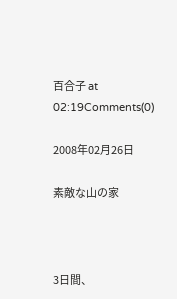百合子 at 02:19Comments(0)

2008年02月26日

素敵な山の家



3日間、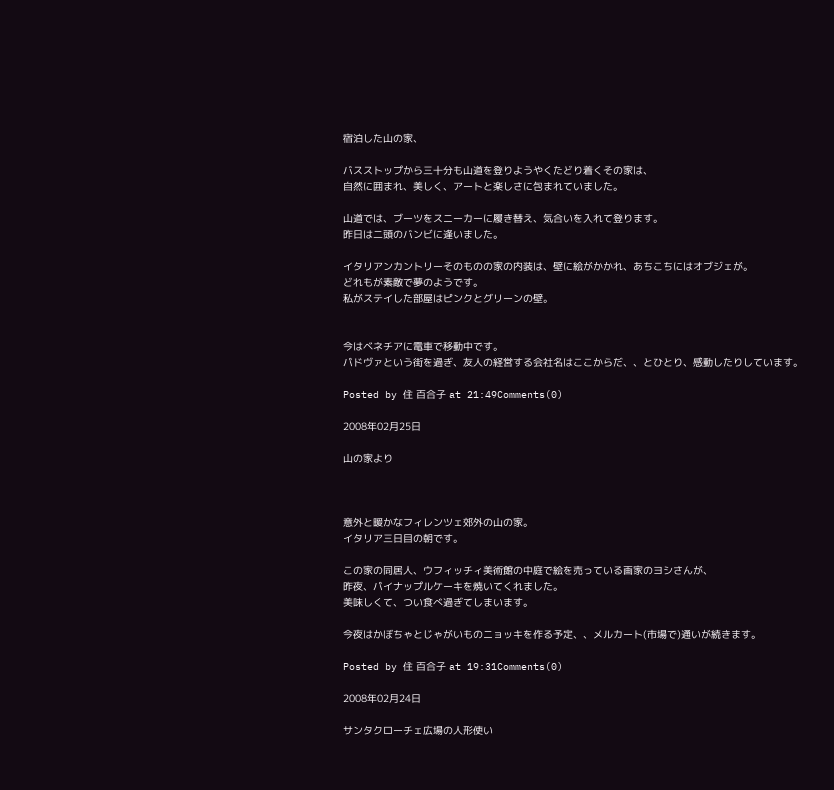宿泊した山の家、

バスストップから三十分も山道を登りようやくたどり着くその家は、
自然に囲まれ、美しく、アートと楽しさに包まれていました。

山道では、ブーツをスニーカーに履き替え、気合いを入れて登ります。
昨日は二頭のバンビに逢いました。

イタリアンカントリーそのものの家の内装は、壁に絵がかかれ、あちこちにはオブジェが。
どれもが素敵で夢のようです。
私がステイした部屋はピンクとグリーンの壁。


今はベネチアに電車で移動中です。
パドヴァという街を過ぎ、友人の経営する会社名はここからだ、、とひとり、感動したりしています。

Posted by 住 百合子 at 21:49Comments(0)

2008年02月25日

山の家より



意外と暖かなフィレンツェ郊外の山の家。
イタリア三日目の朝です。

この家の同居人、ウフィッチィ美術館の中庭で絵を売っている画家のヨシさんが、
昨夜、パイナップルケーキを焼いてくれました。
美味しくて、つい食べ過ぎてしまいます。

今夜はかぼちゃとじゃがいものニョッキを作る予定、、メルカート(市場で)通いが続きます。

Posted by 住 百合子 at 19:31Comments(0)

2008年02月24日

サンタクローチェ広場の人形使い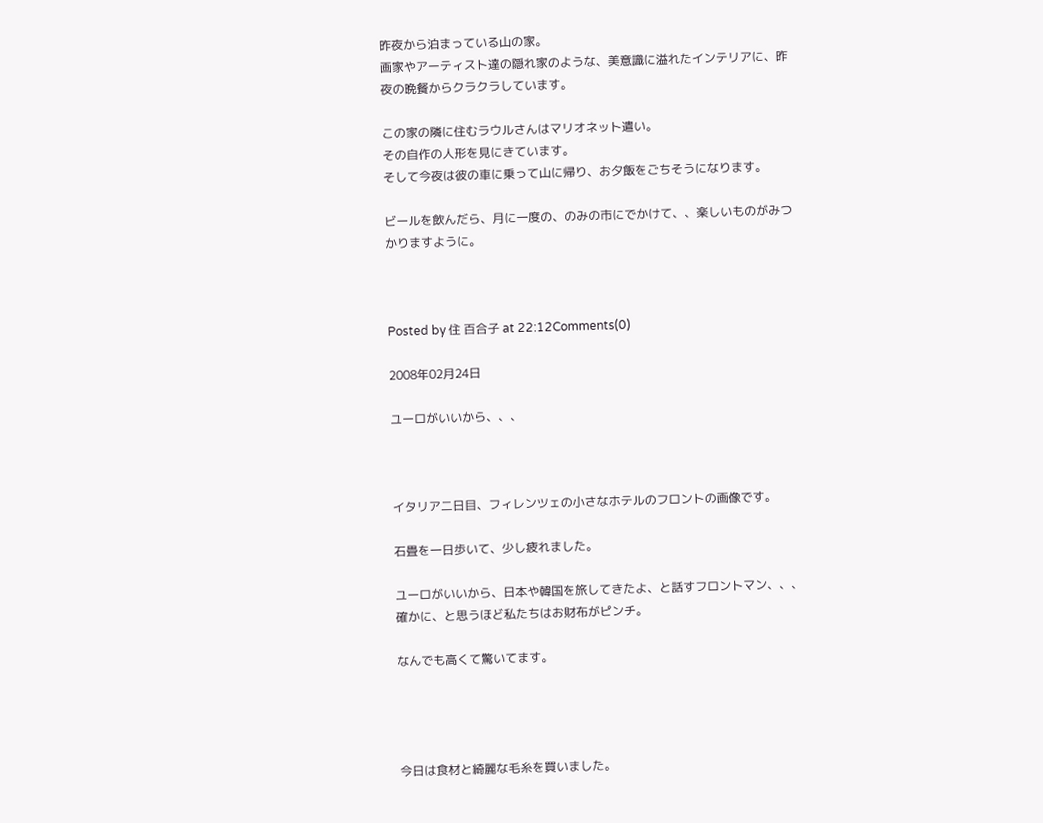昨夜から泊まっている山の家。
画家やアーティスト達の隠れ家のような、美意識に溢れたインテリアに、昨夜の晩餐からクラクラしています。

この家の隣に住むラウルさんはマリオネット遣い。
その自作の人形を見にきています。
そして今夜は彼の車に乗って山に帰り、お夕飯をごちそうになります。

ビールを飲んだら、月に一度の、のみの市にでかけて、、楽しいものがみつかりますように。



Posted by 住 百合子 at 22:12Comments(0)

2008年02月24日

ユーロがいいから、、、



イタリア二日目、フィレンツェの小さなホテルのフロントの画像です。

石畳を一日歩いて、少し疲れました。

ユーロがいいから、日本や韓国を旅してきたよ、と話すフロントマン、、、
確かに、と思うほど私たちはお財布がピンチ。

なんでも高くて驚いてます。




今日は食材と綺麗な毛糸を買いました。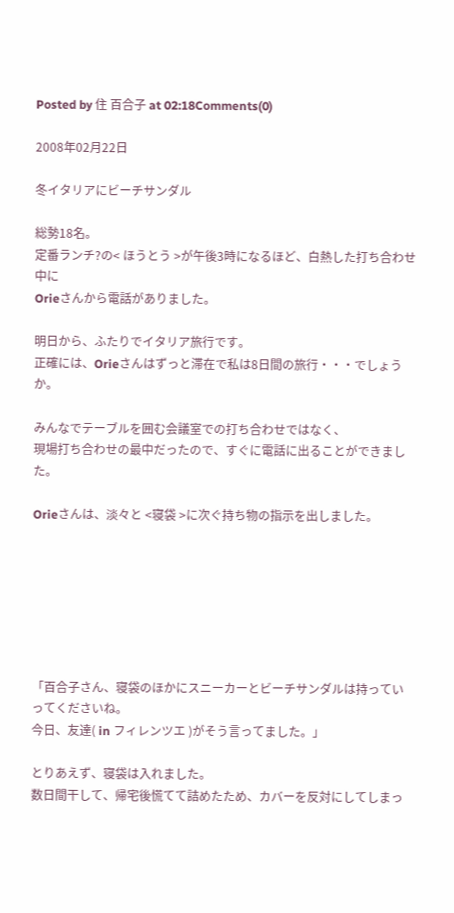Posted by 住 百合子 at 02:18Comments(0)

2008年02月22日

冬イタリアにビーチサンダル

総勢18名。
定番ランチ?の< ほうとう >が午後3時になるほど、白熱した打ち合わせ中に
Orieさんから電話がありました。

明日から、ふたりでイタリア旅行です。
正確には、Orieさんはずっと滞在で私は8日間の旅行・・・でしょうか。

みんなでテーブルを囲む会議室での打ち合わせではなく、
現場打ち合わせの最中だったので、すぐに電話に出ることができました。

Orieさんは、淡々と <寝袋 >に次ぐ持ち物の指示を出しました。







「百合子さん、寝袋のほかにスニーカーとビーチサンダルは持っていってくださいね。
今日、友達( in フィレンツエ )がそう言ってました。」

とりあえず、寝袋は入れました。
数日間干して、帰宅後慌てて詰めたため、カバーを反対にしてしまっ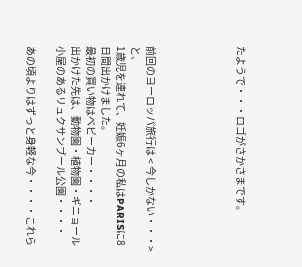たようで・・・ロゴがさかさまです。





前回のヨーロッパ旅行は < 今しかない・・・> と、
1歳児を連れて、妊娠6ヶ月の私はPARISに8日間出かけました。
最初の買い物はベビーカー・・・・
出かけた先は、動物園・植物園・ギニョール小屋のあるリュクサンブール公園・・・・

あの頃よりはずっと身軽な今・・・・これら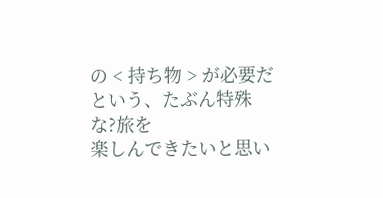の < 持ち物 > が必要だという、たぶん特殊な?旅を
楽しんできたいと思い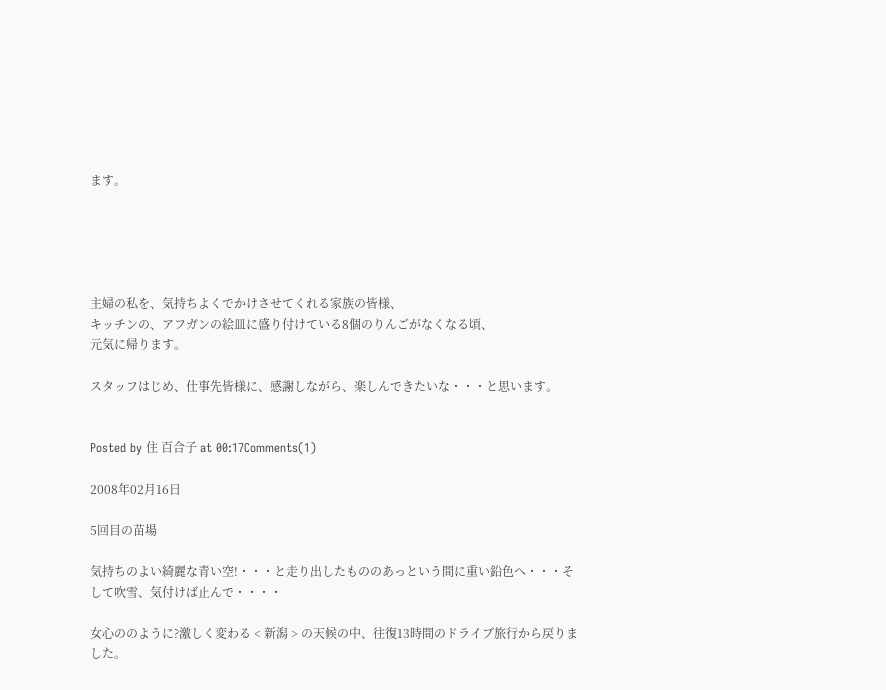ます。





主婦の私を、気持ちよくでかけさせてくれる家族の皆様、
キッチンの、アフガンの絵皿に盛り付けている8個のりんごがなくなる頃、
元気に帰ります。

スタッフはじめ、仕事先皆様に、感謝しながら、楽しんできたいな・・・と思います。


Posted by 住 百合子 at 00:17Comments(1)

2008年02月16日

5回目の苗場

気持ちのよい綺麗な青い空!・・・と走り出したもののあっという間に重い鉛色へ・・・そして吹雪、気付けば止んで・・・・

女心ののように?激しく変わる < 新潟 > の天候の中、往復13時間のドライブ旅行から戻りました。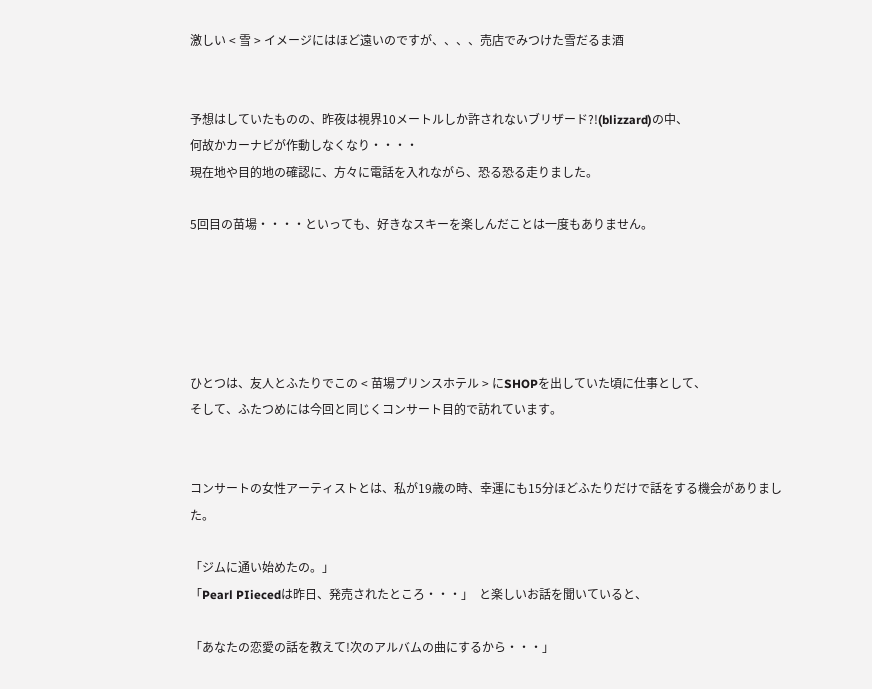激しい < 雪 > イメージにはほど遠いのですが、、、、売店でみつけた雪だるま酒


予想はしていたものの、昨夜は視界10メートルしか許されないブリザード?!(blizzard)の中、
何故かカーナビが作動しなくなり・・・・
現在地や目的地の確認に、方々に電話を入れながら、恐る恐る走りました。

5回目の苗場・・・・といっても、好きなスキーを楽しんだことは一度もありません。





ひとつは、友人とふたりでこの < 苗場プリンスホテル > にSHOPを出していた頃に仕事として、
そして、ふたつめには今回と同じくコンサート目的で訪れています。


コンサートの女性アーティストとは、私が19歳の時、幸運にも15分ほどふたりだけで話をする機会がありました。

「ジムに通い始めたの。」
「Pearl PIiecedは昨日、発売されたところ・・・」  と楽しいお話を聞いていると、

「あなたの恋愛の話を教えて!次のアルバムの曲にするから・・・」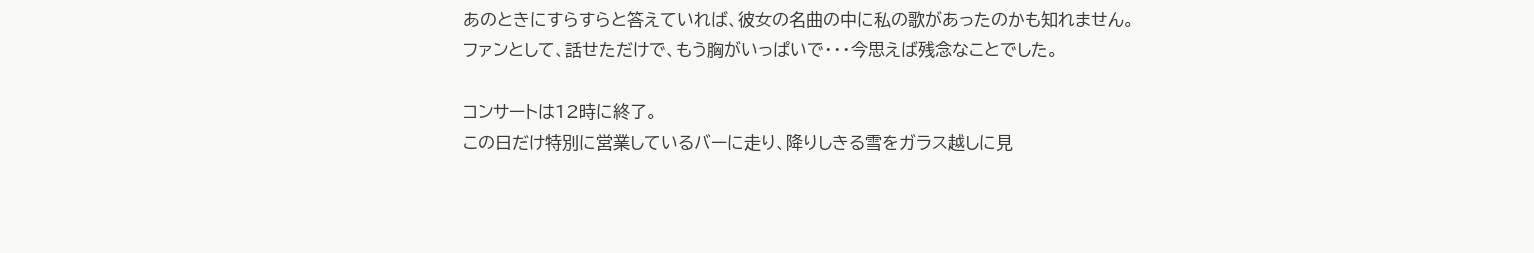あのときにすらすらと答えていれば、彼女の名曲の中に私の歌があったのかも知れません。
ファンとして、話せただけで、もう胸がいっぱいで・・・今思えば残念なことでした。

コンサートは12時に終了。
この日だけ特別に営業しているバーに走り、降りしきる雪をガラス越しに見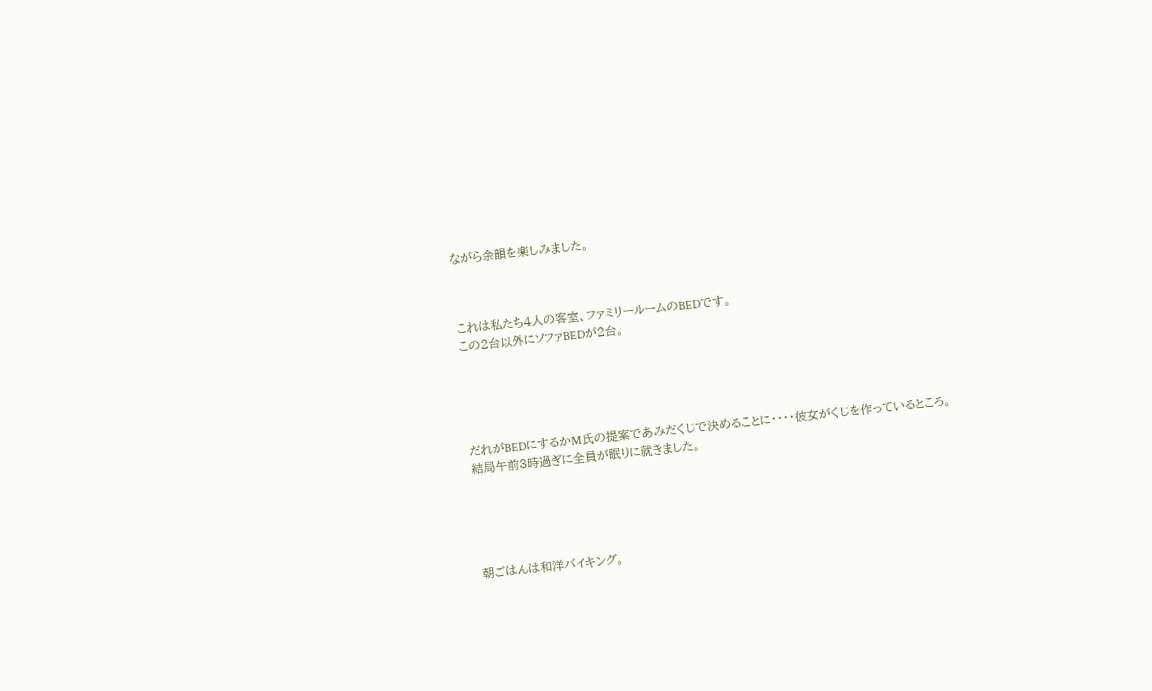ながら余韻を楽しみました。



これは私たち4人の客室、ファミリールームのBEDです。
この2台以外にソファBEDが2台。





だれがBEDにするかM氏の提案であみだくじで決めることに・・・・彼女がくじを作っているところ。
結局午前3時過ぎに全員が眠りに就きました。





朝ごはんは和洋バイキング。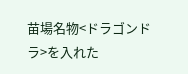苗場名物<ドラゴンドラ>を入れた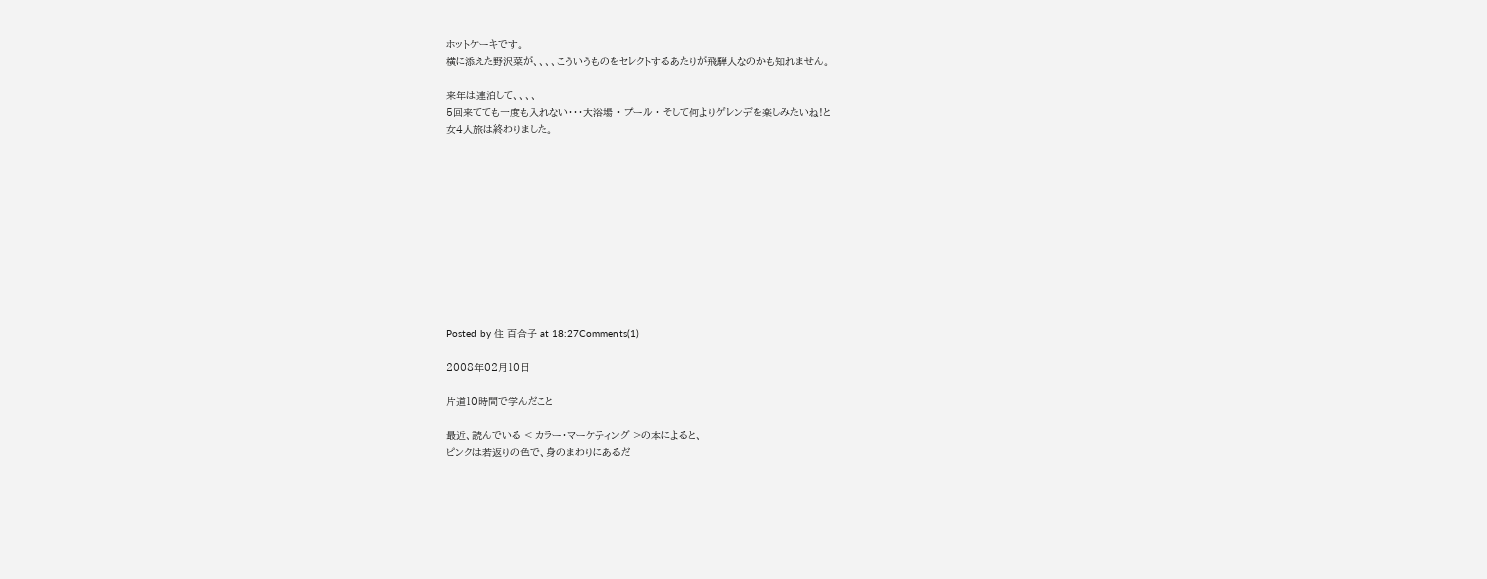ホットケーキです。
横に添えた野沢菜が、、、、こういうものをセレクトするあたりが飛騨人なのかも知れません。

来年は連泊して、、、、
5回来てても一度も入れない・・・大浴場 ・ プール ・ そして何よりゲレンデを楽しみたいね!と
女4人旅は終わりました。











Posted by 住 百合子 at 18:27Comments(1)

2008年02月10日

片道10時間で学んだこと

最近、読んでいる < カラー・マーケティング >の本によると、
ピンクは若返りの色で、身のまわりにあるだ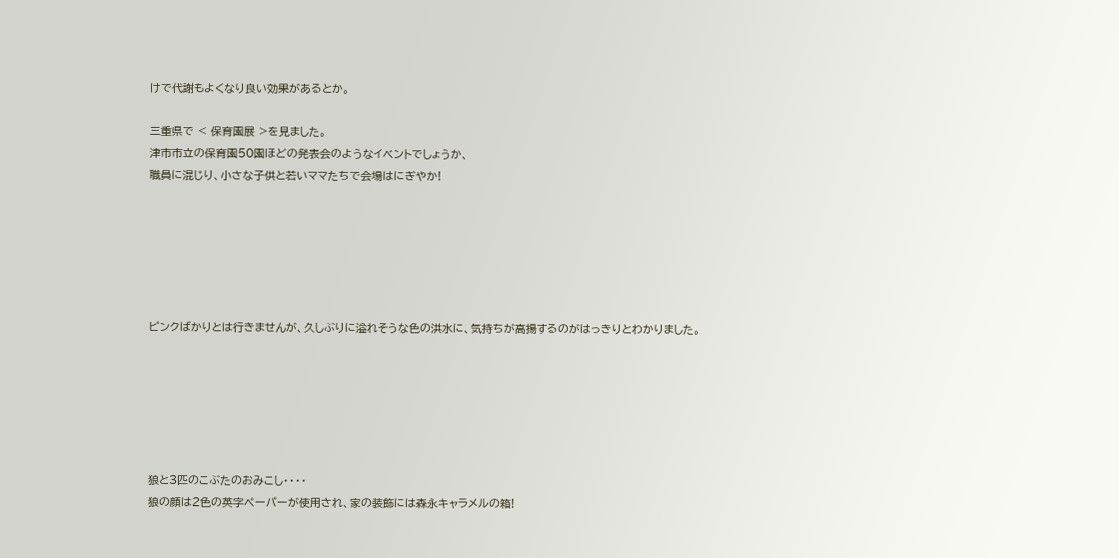けで代謝もよくなり良い効果があるとか。

三重県で < 保育園展 >を見ました。
津市市立の保育園50園ほどの発表会のようなイベントでしょうか、
職員に混じり、小さな子供と若いママたちで会場はにぎやか!






ピンクばかりとは行きませんが、久しぶりに溢れそうな色の洪水に、気持ちが高揚するのがはっきりとわかりました。






狼と3匹のこぶたのおみこし・・・・
狼の顔は2色の英字ペーパーが使用され、家の装飾には森永キャラメルの箱!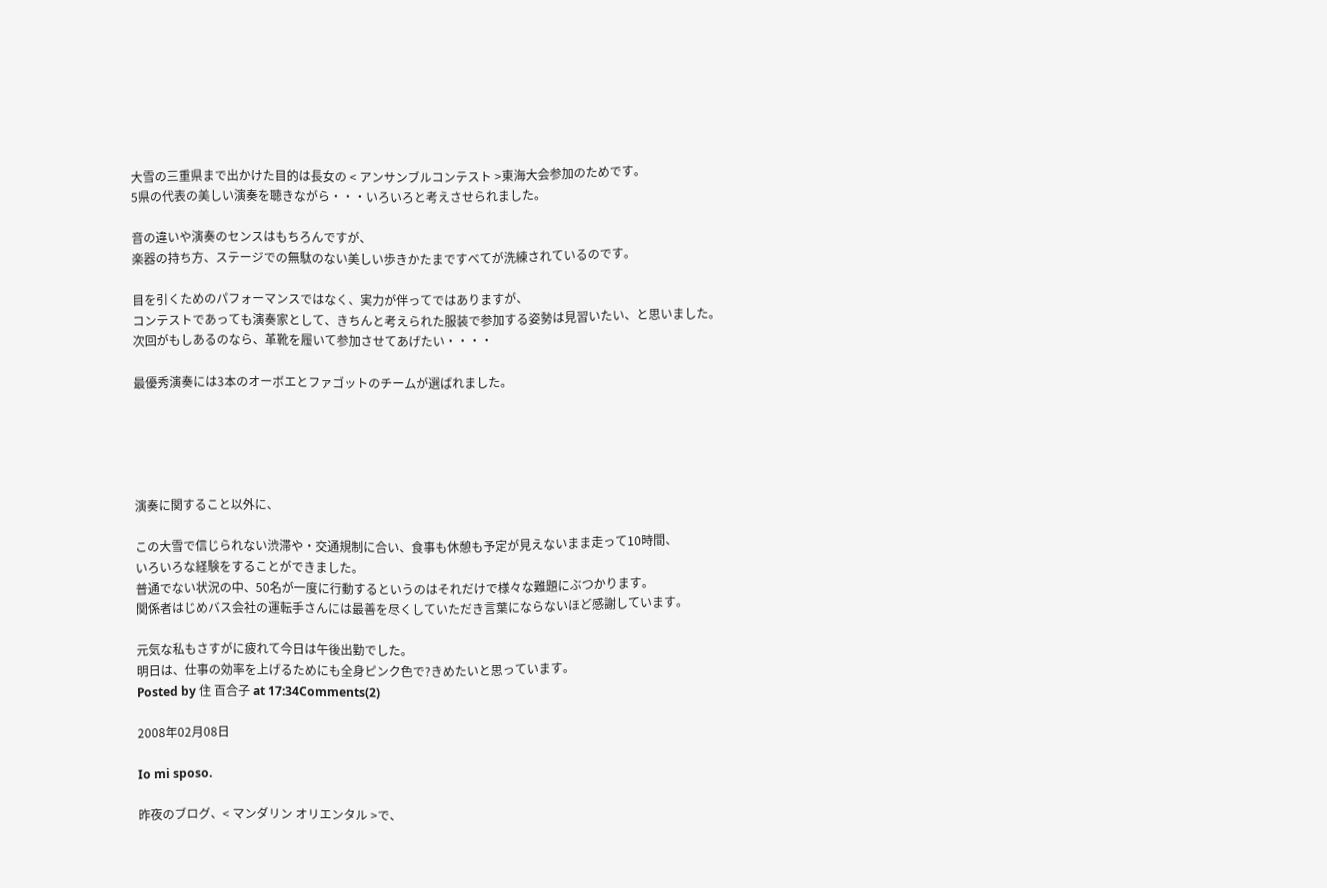大雪の三重県まで出かけた目的は長女の < アンサンブルコンテスト >東海大会参加のためです。
5県の代表の美しい演奏を聴きながら・・・いろいろと考えさせられました。

音の違いや演奏のセンスはもちろんですが、
楽器の持ち方、ステージでの無駄のない美しい歩きかたまですべてが洗練されているのです。

目を引くためのパフォーマンスではなく、実力が伴ってではありますが、
コンテストであっても演奏家として、きちんと考えられた服装で参加する姿勢は見習いたい、と思いました。
次回がもしあるのなら、革靴を履いて参加させてあげたい・・・・

最優秀演奏には3本のオーボエとファゴットのチームが選ばれました。





演奏に関すること以外に、

この大雪で信じられない渋滞や・交通規制に合い、食事も休憩も予定が見えないまま走って10時間、
いろいろな経験をすることができました。
普通でない状況の中、50名が一度に行動するというのはそれだけで様々な難題にぶつかります。
関係者はじめバス会社の運転手さんには最善を尽くしていただき言葉にならないほど感謝しています。

元気な私もさすがに疲れて今日は午後出勤でした。
明日は、仕事の効率を上げるためにも全身ピンク色で?きめたいと思っています。
Posted by 住 百合子 at 17:34Comments(2)

2008年02月08日

Io mi sposo.

昨夜のブログ、< マンダリン オリエンタル >で、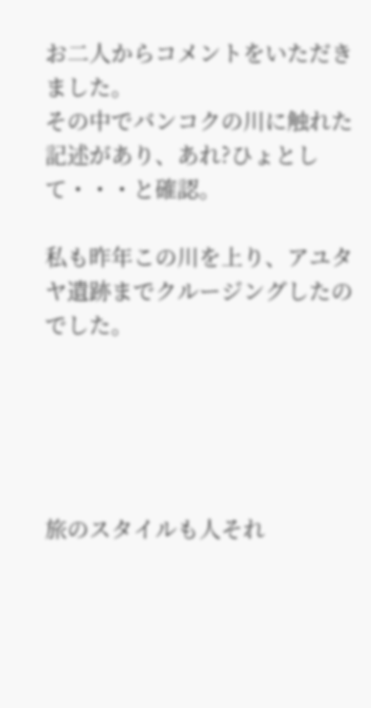お二人からコメントをいただきました。
その中でバンコクの川に触れた記述があり、あれ?ひょとして・・・と確認。

私も昨年この川を上り、アユタヤ遺跡までクルージングしたのでした。





旅のスタイルも人それ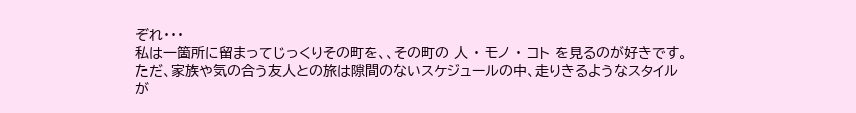ぞれ・・・
私は一箇所に留まってじっくりその町を、、その町の 人 ・ モノ ・ コト を見るのが好きです。
ただ、家族や気の合う友人との旅は隙間のないスケジュールの中、走りきるようなスタイルが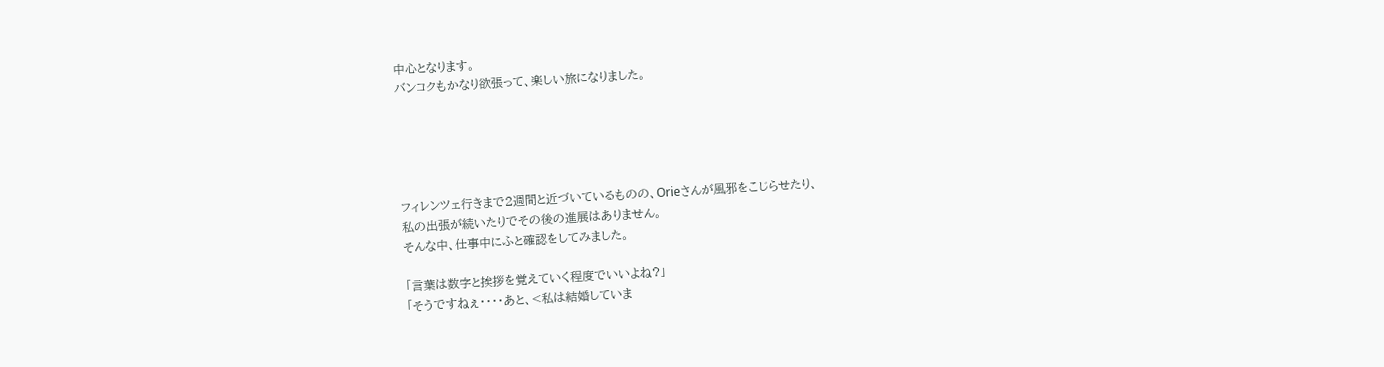中心となります。
バンコクもかなり欲張って、楽しい旅になりました。





フィレンツェ行きまで2週間と近づいているものの、Orieさんが風邪をこじらせたり、
私の出張が続いたりでその後の進展はありません。
そんな中、仕事中にふと確認をしてみました。

「言葉は数字と挨拶を覚えていく程度でいいよね?」
「そうですねぇ・・・・あと、<私は結婚していま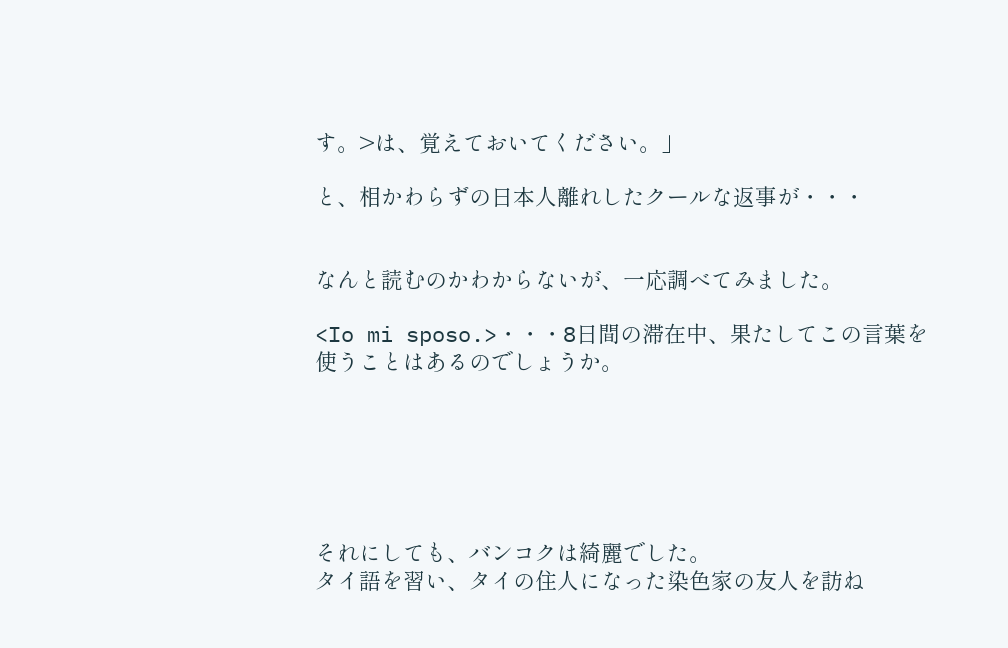す。>は、覚えておいてください。」

と、相かわらずの日本人離れしたクールな返事が・・・


なんと読むのかわからないが、一応調べてみました。

<Io mi sposo.>・・・8日間の滞在中、果たしてこの言葉を使うことはあるのでしょうか。






それにしても、バンコクは綺麗でした。
タイ語を習い、タイの住人になった染色家の友人を訪ね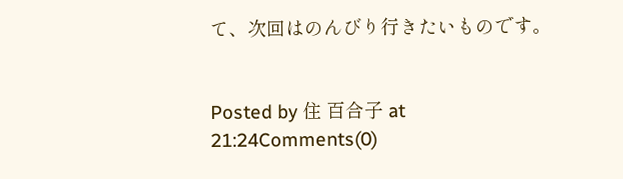て、次回はのんびり行きたいものです。


Posted by 住 百合子 at 21:24Comments(0)